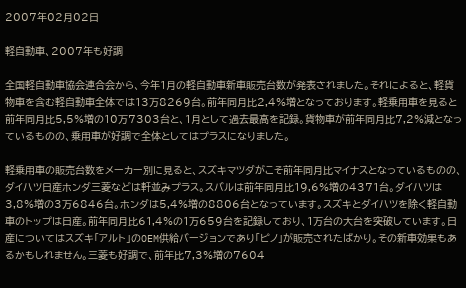2007年02月02日

軽自動車、2007年も好調

全国軽自動車協会連合会から、今年1月の軽自動車新車販売台数が発表されました。それによると、軽貨物車を含む軽自動車全体では13万8269台。前年同月比2,4%増となっております。軽乗用車を見ると前年同月比5,5%増の10万7303台と、1月として過去最高を記録。貨物車が前年同月比7,2%減となっているものの、乗用車が好調で全体としてはプラスになりました。

軽乗用車の販売台数をメーカー別に見ると、スズキマツダがこそ前年同月比マイナスとなっているものの、ダイハツ日産ホンダ三菱などは軒並みプラス。スバルは前年同月比19,6%増の4371台。ダイハツは3,8%増の3万6846台。ホンダは5,4%増の8806台となっています。スズキとダイハツを除く軽自動車のトップは日産。前年同月比61,4%の1万659台を記録しており、1万台の大台を突破しています。日産についてはスズキ「アルト」のOEM供給バージョンであり「ピノ」が販売されたばかり。その新車効果もあるかもしれません。三菱も好調で、前年比7,3%増の7604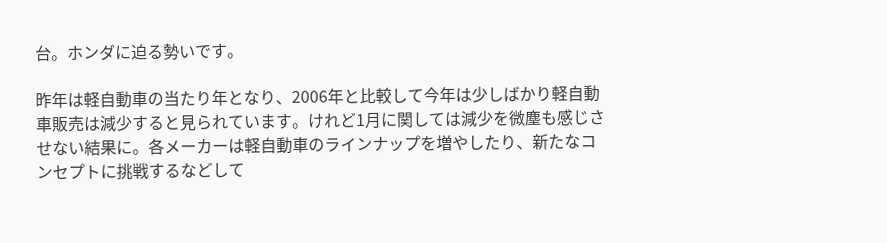台。ホンダに迫る勢いです。

昨年は軽自動車の当たり年となり、2006年と比較して今年は少しばかり軽自動車販売は減少すると見られています。けれど1月に関しては減少を微塵も感じさせない結果に。各メーカーは軽自動車のラインナップを増やしたり、新たなコンセプトに挑戦するなどして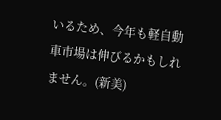いるため、今年も軽自動車市場は伸びるかもしれません。(新美)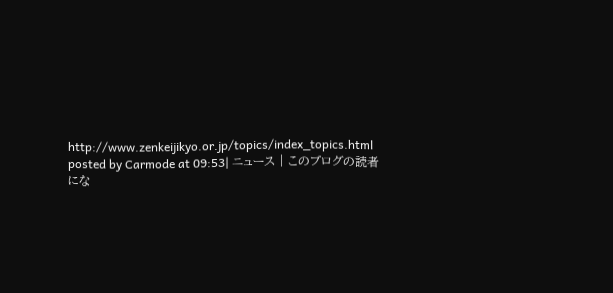http://www.zenkeijikyo.or.jp/topics/index_topics.html
posted by Carmode at 09:53| ニュース | このブログの読者にな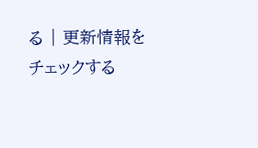る | 更新情報をチェックする